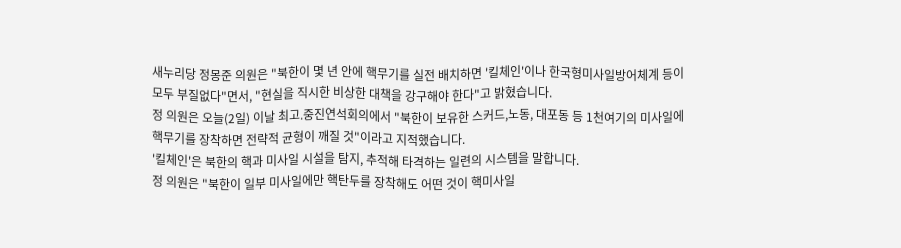새누리당 정몽준 의원은 "북한이 몇 년 안에 핵무기를 실전 배치하면 '킬체인'이나 한국형미사일방어체계 등이 모두 부질없다"면서, "현실을 직시한 비상한 대책을 강구해야 한다"고 밝혔습니다.
정 의원은 오늘(2일) 이날 최고.중진연석회의에서 "북한이 보유한 스커드,노동, 대포동 등 1천여기의 미사일에 핵무기를 장착하면 전략적 균형이 깨질 것"이라고 지적했습니다.
'킬체인'은 북한의 핵과 미사일 시설을 탐지, 추적해 타격하는 일련의 시스템을 말합니다.
정 의원은 "북한이 일부 미사일에만 핵탄두를 장착해도 어떤 것이 핵미사일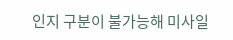인지 구분이 불가능해 미사일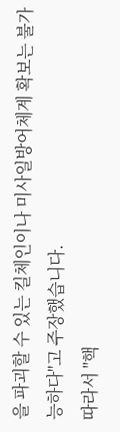을 파괴할 수 있는 킬체인이나 미사일방어체계 확보는 불가능하다"고 주장했습니다.
따라서 "핵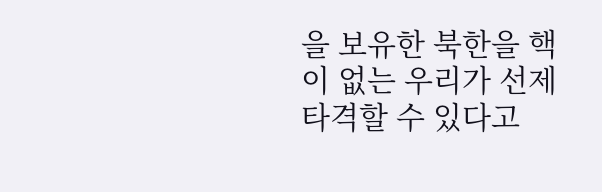을 보유한 북한을 핵이 없는 우리가 선제타격할 수 있다고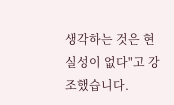생각하는 것은 현실성이 없다"고 강조했습니다.